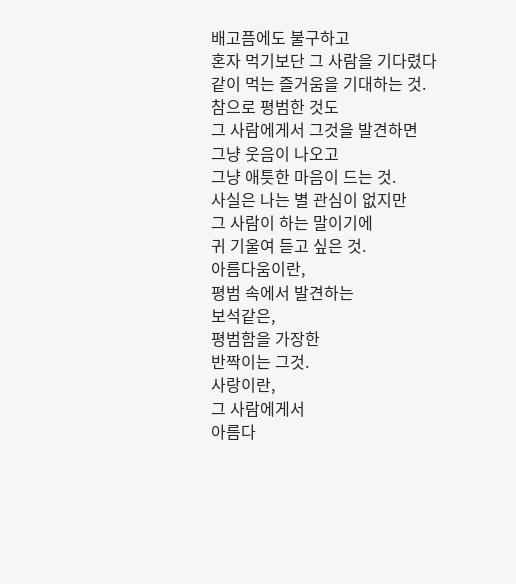배고픔에도 불구하고
혼자 먹기보단 그 사람을 기다렸다
같이 먹는 즐거움을 기대하는 것.
참으로 평범한 것도
그 사람에게서 그것을 발견하면
그냥 웃음이 나오고
그냥 애틋한 마음이 드는 것.
사실은 나는 별 관심이 없지만
그 사람이 하는 말이기에
귀 기울여 듣고 싶은 것.
아름다움이란,
평범 속에서 발견하는
보석같은,
평범함을 가장한
반짝이는 그것.
사랑이란,
그 사람에게서
아름다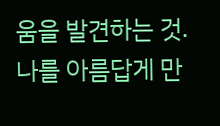움을 발견하는 것.
나를 아름답게 만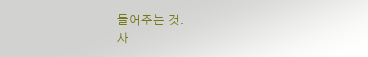들어주는 것.
사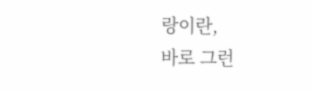랑이란,
바로 그런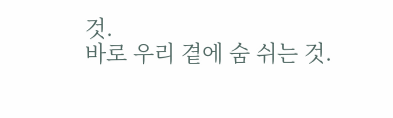것.
바로 우리 곁에 숨 쉬는 것.